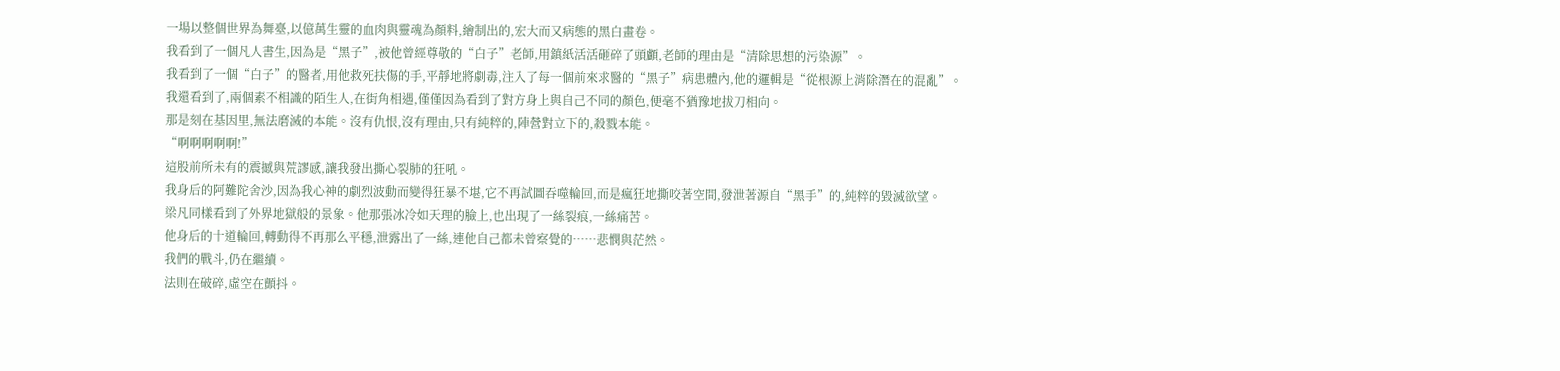一場以整個世界為舞臺,以億萬生靈的血肉與靈魂為顏料,繪制出的,宏大而又病態的黑白畫卷。
我看到了一個凡人書生,因為是“黑子”,被他曾經尊敬的“白子”老師,用鎮紙活活砸碎了頭顱,老師的理由是“清除思想的污染源”。
我看到了一個“白子”的醫者,用他救死扶傷的手,平靜地將劇毒,注入了每一個前來求醫的“黑子”病患體內,他的邏輯是“從根源上消除潛在的混亂”。
我還看到了,兩個素不相識的陌生人,在街角相遇,僅僅因為看到了對方身上與自己不同的顏色,便毫不猶豫地拔刀相向。
那是刻在基因里,無法磨滅的本能。沒有仇恨,沒有理由,只有純粹的,陣營對立下的,殺戮本能。
“啊啊啊啊啊!”
這股前所未有的震撼與荒謬感,讓我發出撕心裂肺的狂吼。
我身后的阿難陀舍沙,因為我心神的劇烈波動而變得狂暴不堪,它不再試圖吞噬輪回,而是瘋狂地撕咬著空間,發泄著源自“黑手”的,純粹的毀滅欲望。
梁凡同樣看到了外界地獄般的景象。他那張冰冷如天理的臉上,也出現了一絲裂痕,一絲痛苦。
他身后的十道輪回,轉動得不再那么平穩,泄露出了一絲,連他自己都未曾察覺的……悲憫與茫然。
我們的戰斗,仍在繼續。
法則在破碎,虛空在顫抖。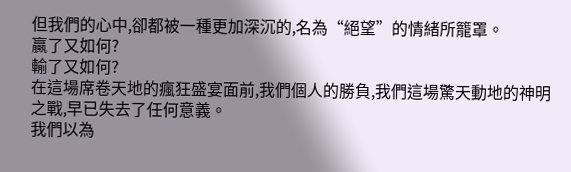但我們的心中,卻都被一種更加深沉的,名為“絕望”的情緒所籠罩。
贏了又如何?
輸了又如何?
在這場席卷天地的瘋狂盛宴面前,我們個人的勝負,我們這場驚天動地的神明之戰,早已失去了任何意義。
我們以為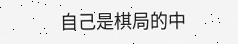自己是棋局的中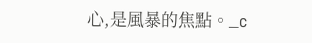心,是風暴的焦點。_c